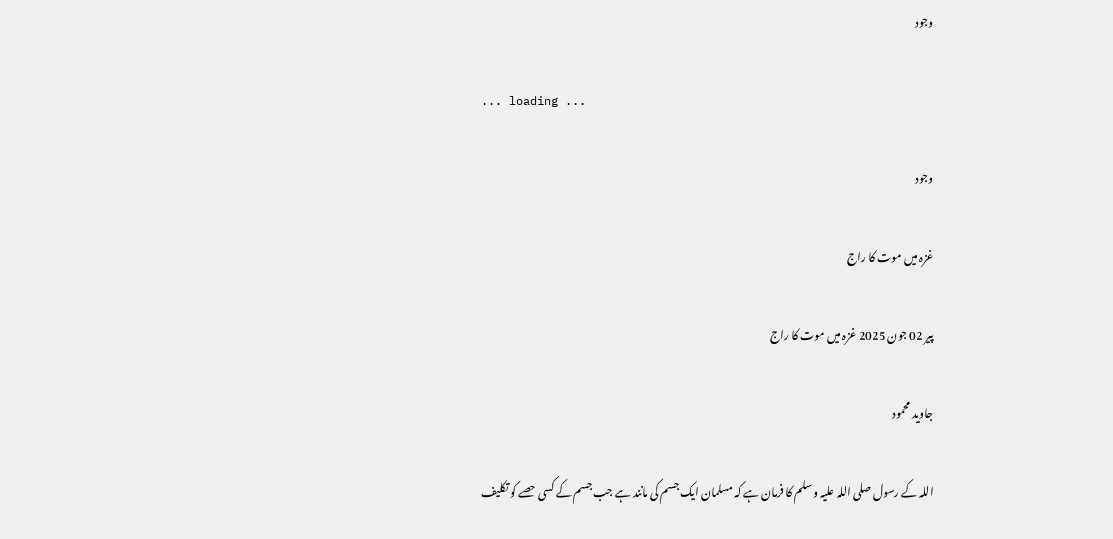وجود

... loading ...

وجود

غزہ میں موت کا راج

پیر 02 جون 2025 غزہ میں موت کا راج

جاوید محمود

اللہ کے رسول صلی اللہ علیہ وسلم کا فرمان ہے کہ مسلمان ایک جسم کی مانند ہے جب جسم کے کسی حصے کو تکلیف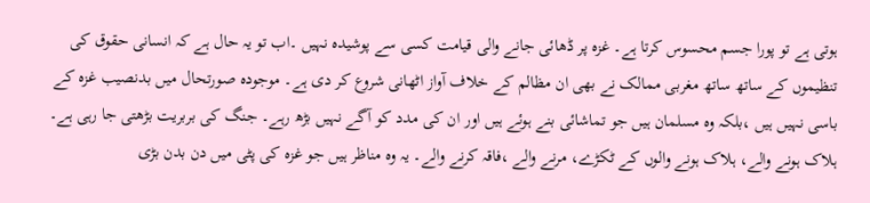ہوتی ہے تو پورا جسم محسوس کرتا ہے۔ غزہ پر ڈھائی جانے والی قیامت کسی سے پوشیدہ نہیں ۔اب تو یہ حال ہے کہ انسانی حقوق کی تنظیموں کے ساتھ ساتھ مغربی ممالک نے بھی ان مظالم کے خلاف آواز اٹھانی شروع کر دی ہے۔ موجودہ صورتحال میں بدنصیب غزہ کے باسی نہیں ہیں ،بلکہ وہ مسلمان ہیں جو تماشائی بنے ہوئے ہیں اور ان کی مدد کو آگے نہیں بڑھ رہے۔ جنگ کی بربریت بڑھتی جا رہی ہے۔ ہلاک ہونے والے، ہلاک ہونے والوں کے ٹکڑے، مرنے والے ،فاقہ کرنے والے۔ یہ وہ مناظر ہیں جو غزہ کی پٹی میں دن بدن بڑی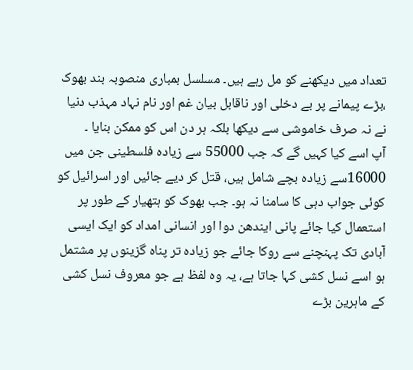تعداد میں دیکھنے کو مل رہے ہیں۔ مسلسل بمباری منصوبہ بند بھوک ،بڑے پیمانے پر بے دخلی اور ناقابل بیان غم اور نام نہاد مہذب دنیا نے نہ صرف خاموشی سے دیکھا بلکہ ہر دن اس کو ممکن بنایا ۔
آپ اسے کیا کہیں گے کہ جب 55000 سے زیادہ فلسطینی جن میں 16000سے زیادہ بچے شامل ہیں، قتل کر دیے جائیں اور اسرائیل کو کوئی جواب دہی کا سامنا نہ ہو۔ جب بھوک کو ہتھیار کے طور پر استعمال کیا جائے پانی ایندھن دوا اور انسانی امداد کو ایک ایسی آبادی تک پہنچنے سے روکا جائے جو زیادہ تر پناہ گزینوں پر مشتمل ہو اسے نسل کشی کہا جاتا ہے، یہ وہ لفظ ہے جو معروف نسل کشی کے ماہرین بڑے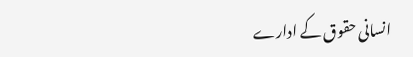انسانی حقوق کے ادارے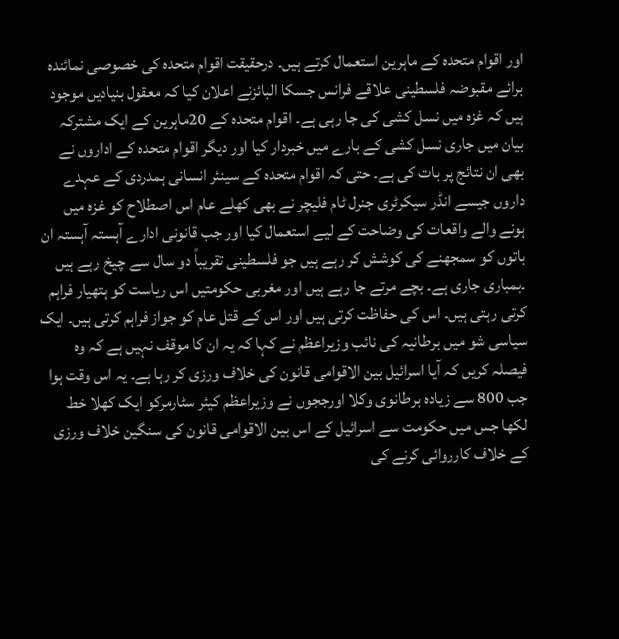اور اقوام متحدہ کے ماہرین استعمال کرتے ہیں۔ درحقیقت اقوام متحدہ کی خصوصی نمائندہ برائے مقبوضہ فلسطینی علاقے فرانس جسکا البائزنے اعلان کیا کہ معقول بنیادیں موجود ہیں کہ غزہ میں نسل کشی کی جا رہی ہے۔ اقوام متحدہ کے 20ماہرین کے ایک مشترکہ بیان میں جاری نسل کشی کے بارے میں خبردار کیا اور دیگر اقوام متحدہ کے اداروں نے بھی ان نتائج پر بات کی ہے۔ حتی کہ اقوام متحدہ کے سینئر انسانی ہمدردی کے عہدے داروں جیسے انڈر سیکرٹری جنرل ٹام فلیچر نے بھی کھلے عام اس اصطلاح کو غزہ میں ہونے والے واقعات کی وضاحت کے لیے استعمال کیا اور جب قانونی ادارے آہستہ آہستہ ان باتوں کو سمجھنے کی کوشش کر رہے ہیں جو فلسطینی تقریباً دو سال سے چیخ رہے ہیں ۔بمباری جاری ہے۔ بچے مرتے جا رہے ہیں اور مغربی حکومتیں اس ریاست کو ہتھیار فراہم کرتی رہتی ہیں۔ اس کی حفاظت کرتی ہیں اور اس کے قتل عام کو جواز فراہم کرتی ہیں۔ ایک سیاسی شو میں برطانیہ کی نائب وزیراعظم نے کہا کہ یہ ان کا موقف نہیں ہے کہ وہ فیصلہ کریں کہ آیا اسرائیل بین الاقوامی قانون کی خلاف ورزی کر رہا ہے۔ یہ اس وقت ہوا جب 800 سے زیادہ برطانوی وکلا اورججوں نے وزیراعظم کیئر سٹارمرکو ایک کھلا خط لکھا جس میں حکومت سے اسرائیل کے اس بین الاقوامی قانون کی سنگین خلاف ورزی کے خلاف کارروائی کرنے کی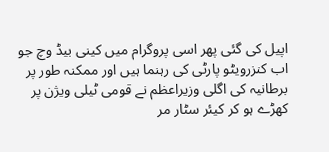اپیل کی گئی پھر اسی پروگرام میں کینی بیڈ وچ جو اب کنزرویٹو پارٹی کی رہنما ہیں اور ممکنہ طور پر برطانیہ کی اگلی وزیراعظم نے قومی ٹیلی ویژن پر کھڑے ہو کر کیئر سٹار مر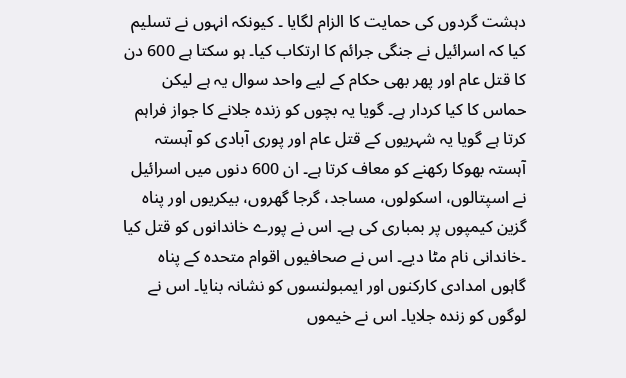دہشت گردوں کی حمایت کا الزام لگایا ۔ کیونکہ انہوں نے تسلیم کیا کہ اسرائیل نے جنگی جرائم کا ارتکاب کیا۔ ہو سکتا ہے 600 دن کا قتل عام اور پھر بھی حکام کے لیے واحد سوال یہ ہے لیکن حماس کا کیا کردار ہے۔ گویا یہ بچوں کو زندہ جلانے کا جواز فراہم کرتا ہے گویا یہ شہریوں کے قتل عام اور پوری آبادی کو آہستہ آہستہ بھوکا رکھنے کو معاف کرتا ہے۔ ان 600 دنوں میں اسرائیل نے اسپتالوں، اسکولوں، مساجد، گرجا گھروں، بیکریوں اور پناہ گزین کیمپوں پر بمباری کی ہے۔ اس نے پورے خاندانوں کو قتل کیا ۔خاندانی نام مٹا دیے۔ اس نے صحافیوں اقوام متحدہ کے پناہ گاہوں امدادی کارکنوں اور ایمبولنسوں کو نشانہ بنایا۔ اس نے لوگوں کو زندہ جلایا۔ اس نے خیموں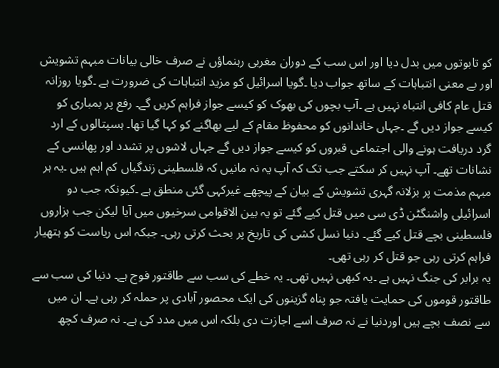کو تابوتوں میں بدل دیا اور اس سب کے دوران مغربی رہنماؤں نے صرف خالی بیانات مبہم تشویش اور بے معنی انتباہات کے ساتھ جواب دیا ۔گویا اسرائیل کو مزید انتباہات کی ضرورت ہے ۔گویا روزانہ قتل عام کافی انتباہ نہیں ہے ۔آپ بچوں کی بھوک کو کیسے جواز فراہم کریں گے۔ رفع پر بمباری کو کیسے جواز دیں گے ۔جہاں خاندانوں کو محفوظ مقام کے لیے بھاگنے کو کہا گیا تھا۔ ہسپتالوں کے ارد گرد دریافت ہونے والی اجتماعی قبروں کو کیسے جواز دیں گے جہاں لاشوں پر تشدد اور پھانسی کے نشانات تھے۔ آپ نہیں کر سکتے جب تک کہ آپ یہ نہ مانیں کہ فلسطینی زندگیاں کم اہم ہیں ۔یہ ہر مبہم مذمت پر بزلانہ گہری تشویش کے بیان کے پیچھے غیرکہی گئی منطق ہے ۔کیونکہ جب دو اسرائیلی واشنگٹن ڈی سی میں قتل کیے گئے تو یہ بین الاقوامی سرخیوں میں آیا لیکن جب ہزاروں فلسطینی بچے قتل کیے گئے۔ دنیا نسل کشی کی تاریخ پر بحث کرتی رہی۔ جبکہ اس ریاست کو ہتھیار فراہم کرتی رہی جو قتل کر رہی تھی۔
یہ برابر کی جنگ نہیں ہے ۔یہ کبھی نہیں تھی۔ یہ خطے کی سب سے طاقتور فوج ہے۔ دنیا کی سب سے طاقتور قوموں کی حمایت یافتہ جو پناہ گزینوں کی ایک محصور آبادی پر حملہ کر رہی ہے۔ ان میں سے نصف بچے ہیں اوردنیا نے نہ صرف اسے اجازت دی بلکہ اس میں مدد کی ہے۔ نہ صرف کچھ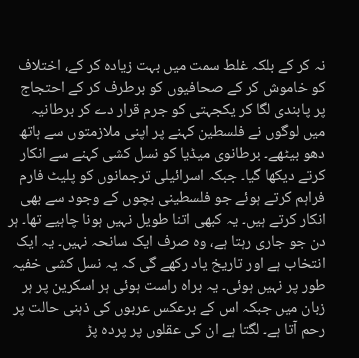نہ کر کے بلکہ غلط سمت میں بہت زیادہ کر کے، اختلاف کو خاموش کر کے صحافیوں کو برطرف کر کے احتجاج پر پابندی لگا کر یکجہتی کو جرم قرار دے کر برطانیہ میں لوگوں نے فلسطین کہنے پر اپنی ملازمتوں سے ہاتھ دھو بیٹھے۔ برطانوی میڈیا کو نسل کشی کہنے سے انکار کرتے دیکھا گیا۔ جبکہ اسرائیلی ترجمانوں کو پلیٹ فارم فراہم کرتے ہوئے جو فلسطینی بچوں کے وجود سے بھی انکار کرتے ہیں۔ یہ کبھی اتنا طویل نہیں ہونا چاہیے تھا۔ ہر دن جو جاری رہتا ہے، وہ صرف ایک سانحہ نہیں۔ یہ ایک انتخاب ہے اور تاریخ یاد رکھے گی کہ یہ نسل کشی خفیہ طور پر نہیں ہوئی۔ یہ براہ راست ہوئی ہر اسکرین پر ہر زبان میں جبکہ اس کے برعکس عربوں کی ذہنی حالت پر رحم آتا ہے۔ لگتا ہے ان کی عقلوں پر پردہ پڑ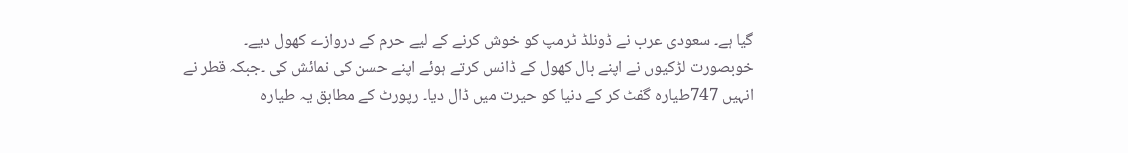گیا ہے۔ سعودی عرب نے ڈونلڈ ٹرمپ کو خوش کرنے کے لیے حرم کے دروازے کھول دیے۔ خوبصورت لڑکیوں نے اپنے بال کھول کے ڈانس کرتے ہوئے اپنے حسن کی نمائش کی ۔جبکہ قطر نے انہیں 747طیارہ گفٹ کر کے دنیا کو حیرت میں ڈال دیا۔ رپورٹ کے مطابق یہ طیارہ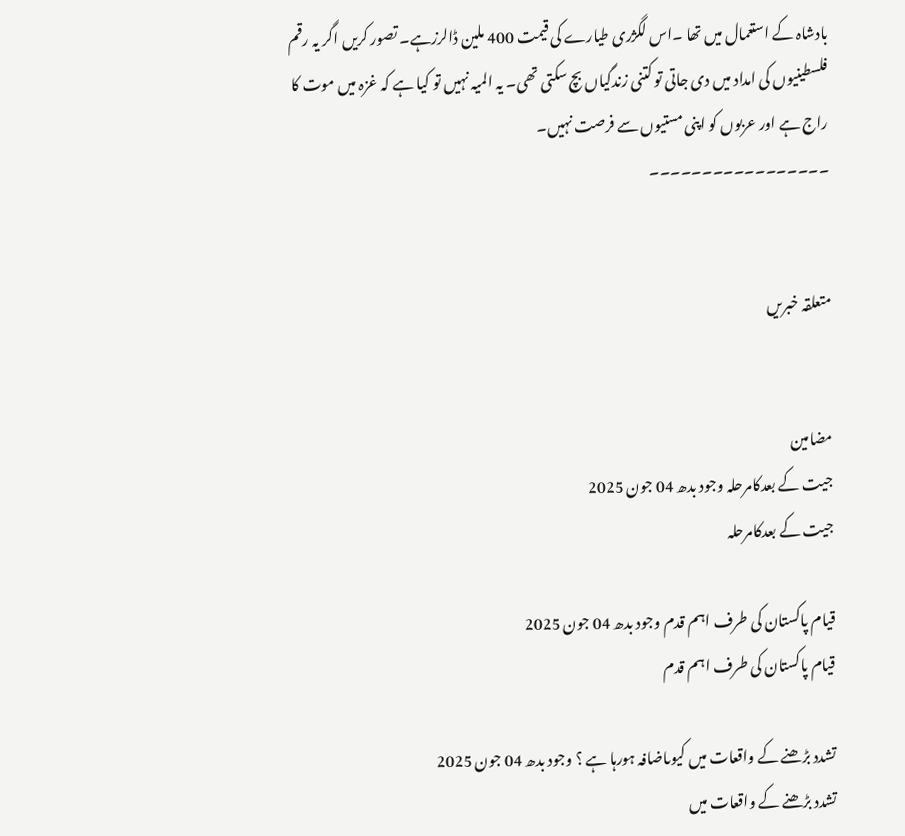بادشاہ کے استعمال میں تھا ۔اس لگژری طیارے کی قیمت 400 ملین ڈالرزہے۔ تصور کریں اگر یہ رقم فلسطینیوں کی امداد میں دی جاتی تو کتنی زندگیاں بچ سکتی تھی۔ یہ المیہ نہیں تو کیا ہے کہ غزہ میں موت کا راج ہے اور عربوں کو اپنی مستیوں سے فرصت نہیں۔
۔۔۔۔۔۔۔۔۔۔۔۔۔۔۔۔۔


متعلقہ خبریں


مضامین
جیت کے بعدکامرحلہ وجود بدھ 04 جون 2025
جیت کے بعدکامرحلہ

قیام پاکستان کی طرف اہم قدم وجود بدھ 04 جون 2025
قیام پاکستان کی طرف اہم قدم

تشدد بڑھنے کے واقعات میں کیوںاضافہ ہورہا ہے ؟ وجود بدھ 04 جون 2025
تشدد بڑھنے کے واقعات میں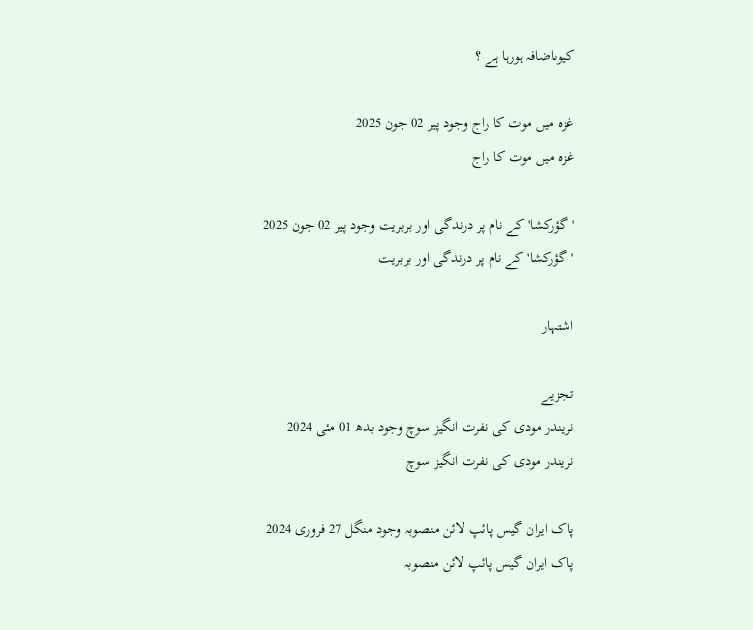کیوںاضافہ ہورہا ہے ؟

غزہ میں موت کا راج وجود پیر 02 جون 2025
غزہ میں موت کا راج

'گؤرکشا'کے نام پر درندگی اور بربریت وجود پیر 02 جون 2025
'گؤرکشا'کے نام پر درندگی اور بربریت

اشتہار

تجزیے
نریندر مودی کی نفرت انگیز سوچ وجود بدھ 01 مئی 2024
نریندر مودی کی نفرت انگیز سوچ

پاک ایران گیس پائپ لائن منصوبہ وجود منگل 27 فروری 2024
پاک ایران گیس پائپ لائن منصوبہ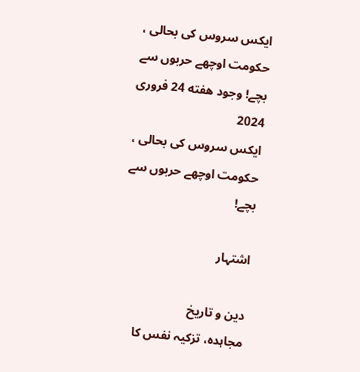ایکس سروس کی بحالی ، حکومت اوچھے حربوں سے بچے! وجود هفته 24 فروری 2024
ایکس سروس کی بحالی ، حکومت اوچھے حربوں سے بچے!

اشتہار

دین و تاریخ
مجاہدہ، تزکیہ نفس کا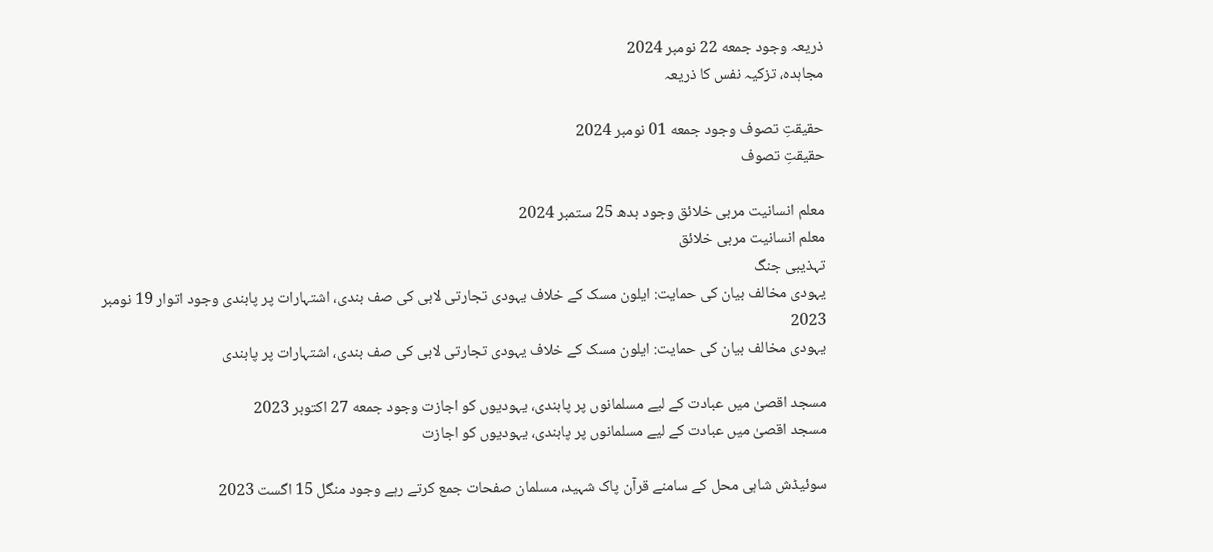ذریعہ وجود جمعه 22 نومبر 2024
مجاہدہ، تزکیہ نفس کا ذریعہ

حقیقتِ تصوف وجود جمعه 01 نومبر 2024
حقیقتِ تصوف

معلم انسانیت مربی خلائق وجود بدھ 25 ستمبر 2024
معلم انسانیت مربی خلائق
تہذیبی جنگ
یہودی مخالف بیان کی حمایت: ایلون مسک کے خلاف یہودی تجارتی لابی کی صف بندی، اشتہارات پر پابندی وجود اتوار 19 نومبر 2023
یہودی مخالف بیان کی حمایت: ایلون مسک کے خلاف یہودی تجارتی لابی کی صف بندی، اشتہارات پر پابندی

مسجد اقصیٰ میں عبادت کے لیے مسلمانوں پر پابندی، یہودیوں کو اجازت وجود جمعه 27 اکتوبر 2023
مسجد اقصیٰ میں عبادت کے لیے مسلمانوں پر پابندی، یہودیوں کو اجازت

سوئیڈش شاہی محل کے سامنے قرآن پاک شہید، مسلمان صفحات جمع کرتے رہے وجود منگل 15 اگست 2023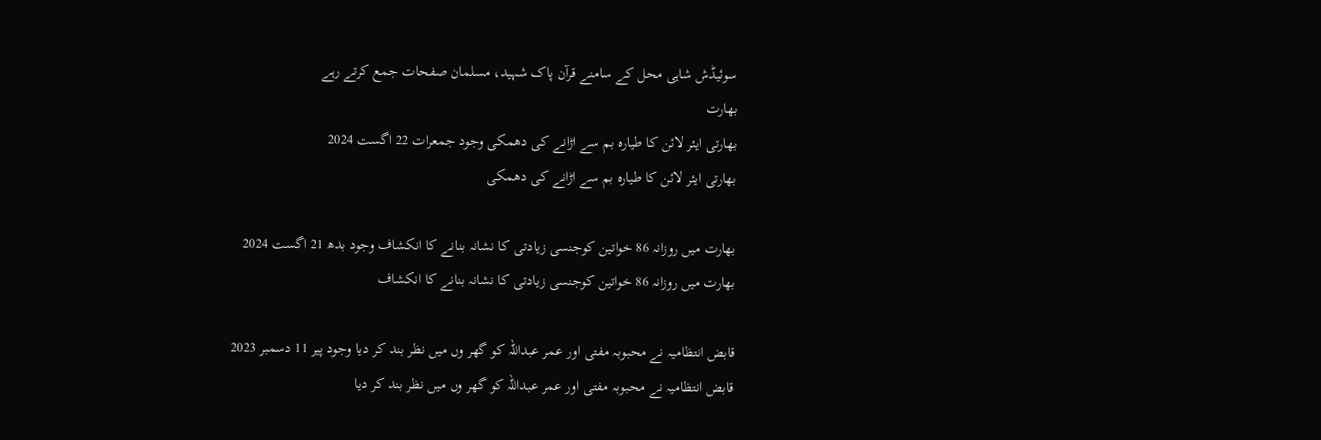سوئیڈش شاہی محل کے سامنے قرآن پاک شہید، مسلمان صفحات جمع کرتے رہے
بھارت
بھارتی ایئر لائن کا طیارہ بم سے اڑانے کی دھمکی وجود جمعرات 22 اگست 2024
بھارتی ایئر لائن کا طیارہ بم سے اڑانے کی دھمکی

بھارت میں روزانہ 86 خواتین کوجنسی زیادتی کا نشانہ بنانے کا انکشاف وجود بدھ 21 اگست 2024
بھارت میں روزانہ 86 خواتین کوجنسی زیادتی کا نشانہ بنانے کا انکشاف

قابض انتظامیہ نے محبوبہ مفتی اور عمر عبداللہ کو گھر وں میں نظر بند کر دیا وجود پیر 11 دسمبر 2023
قابض انتظامیہ نے محبوبہ مفتی اور عمر عبداللہ کو گھر وں میں نظر بند کر دیا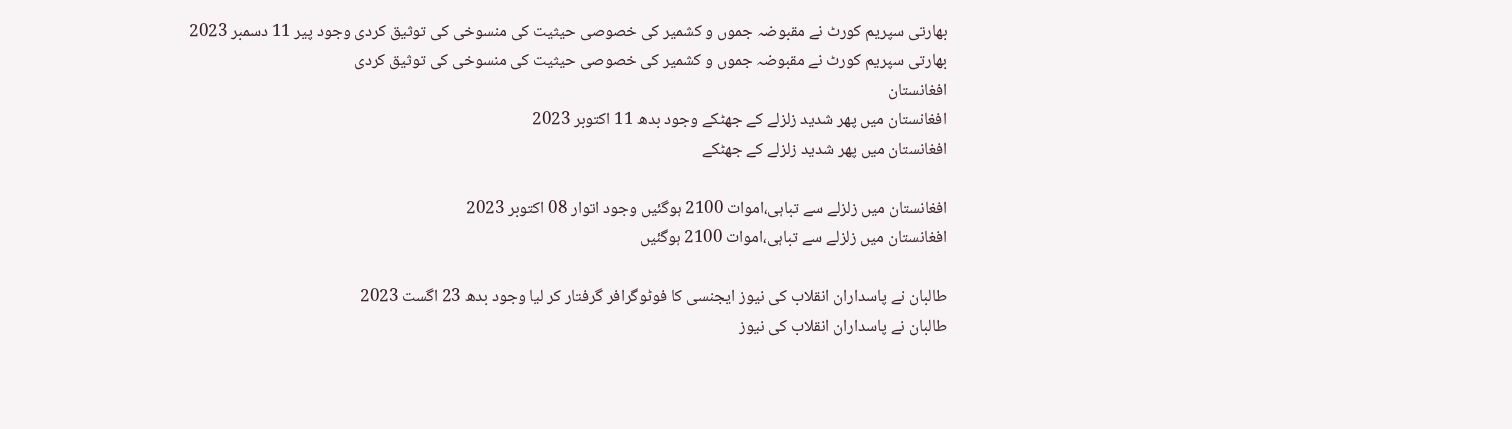بھارتی سپریم کورٹ نے مقبوضہ جموں و کشمیر کی خصوصی حیثیت کی منسوخی کی توثیق کردی وجود پیر 11 دسمبر 2023
بھارتی سپریم کورٹ نے مقبوضہ جموں و کشمیر کی خصوصی حیثیت کی منسوخی کی توثیق کردی
افغانستان
افغانستان میں پھر شدید زلزلے کے جھٹکے وجود بدھ 11 اکتوبر 2023
افغانستان میں پھر شدید زلزلے کے جھٹکے

افغانستان میں زلزلے سے تباہی،اموات 2100 ہوگئیں وجود اتوار 08 اکتوبر 2023
افغانستان میں زلزلے سے تباہی،اموات 2100 ہوگئیں

طالبان نے پاسداران انقلاب کی نیوز ایجنسی کا فوٹوگرافر گرفتار کر لیا وجود بدھ 23 اگست 2023
طالبان نے پاسداران انقلاب کی نیوز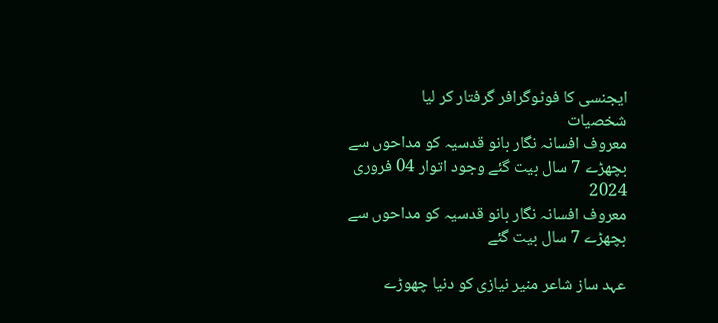ایجنسی کا فوٹوگرافر گرفتار کر لیا
شخصیات
معروف افسانہ نگار بانو قدسیہ کو مداحوں سے بچھڑے 7 سال بیت گئے وجود اتوار 04 فروری 2024
معروف افسانہ نگار بانو قدسیہ کو مداحوں سے بچھڑے 7 سال بیت گئے

عہد ساز شاعر منیر نیازی کو دنیا چھوڑے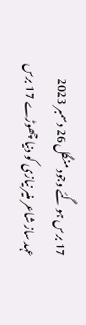17 برس ہو گئے وجود منگل 26 دسمبر 2023
عہد ساز شاعر منیر نیازی کو دنیا چھوڑے 17 برس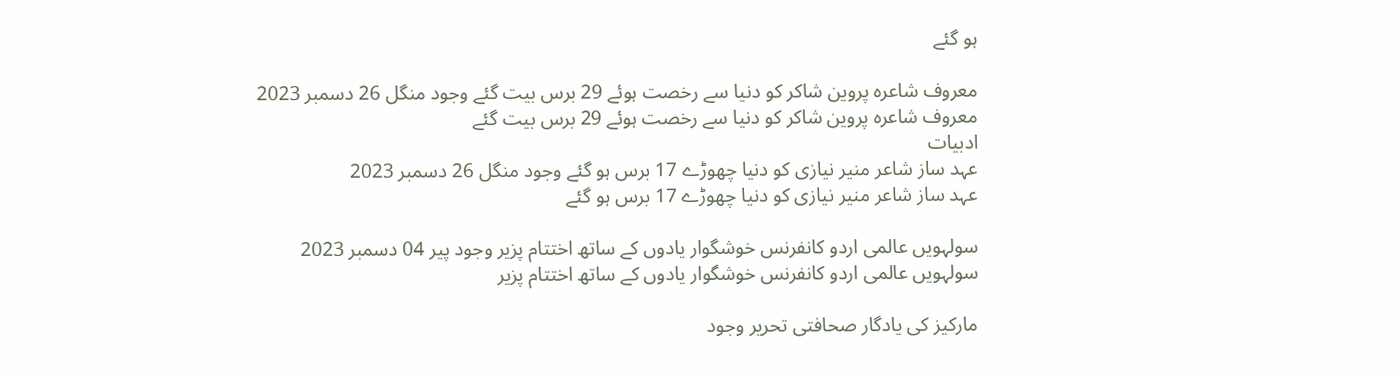ہو گئے

معروف شاعرہ پروین شاکر کو دنیا سے رخصت ہوئے 29 برس بیت گئے وجود منگل 26 دسمبر 2023
معروف شاعرہ پروین شاکر کو دنیا سے رخصت ہوئے 29 برس بیت گئے
ادبیات
عہد ساز شاعر منیر نیازی کو دنیا چھوڑے 17 برس ہو گئے وجود منگل 26 دسمبر 2023
عہد ساز شاعر منیر نیازی کو دنیا چھوڑے 17 برس ہو گئے

سولہویں عالمی اردو کانفرنس خوشگوار یادوں کے ساتھ اختتام پزیر وجود پیر 04 دسمبر 2023
سولہویں عالمی اردو کانفرنس خوشگوار یادوں کے ساتھ اختتام پزیر

مارکیز کی یادگار صحافتی تحریر وجود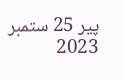پیر 25 ستمبر 2023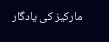مارکیز کی یادگار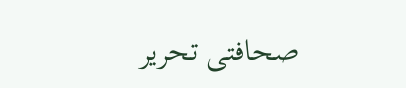صحافتی تحریر